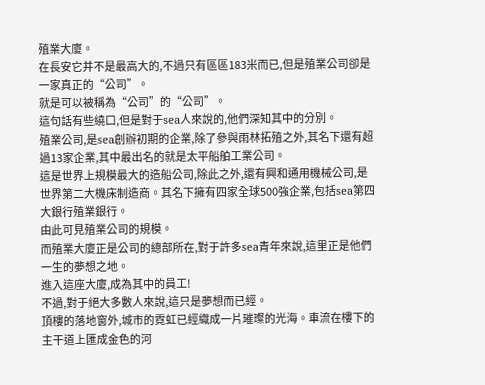殖業大廈。
在長安它并不是最高大的,不過只有區區183米而已,但是殖業公司卻是一家真正的“公司”。
就是可以被稱為“公司”的“公司”。
這句話有些繞口,但是對于sea人來說的,他們深知其中的分別。
殖業公司,是sea創辦初期的企業,除了參與雨林拓殖之外,其名下還有超過13家企業,其中最出名的就是太平船舶工業公司。
這是世界上規模最大的造船公司,除此之外,還有興和通用機械公司,是世界第二大機床制造商。其名下擁有四家全球500強企業,包括sea第四大銀行殖業銀行。
由此可見殖業公司的規模。
而殖業大廈正是公司的總部所在,對于許多sea青年來說,這里正是他們一生的夢想之地。
進入這座大廈,成為其中的員工!
不過,對于絕大多數人來說,這只是夢想而已經。
頂樓的落地窗外,城市的霓虹已經織成一片璀璨的光海。車流在樓下的主干道上匯成金色的河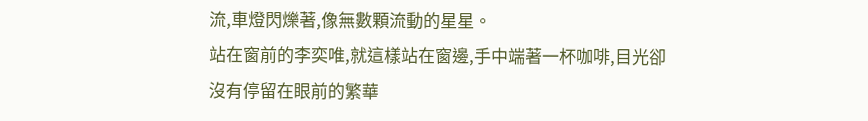流,車燈閃爍著,像無數顆流動的星星。
站在窗前的李奕唯,就這樣站在窗邊,手中端著一杯咖啡,目光卻沒有停留在眼前的繁華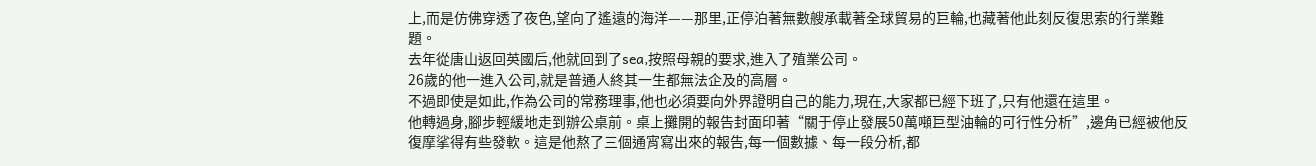上,而是仿佛穿透了夜色,望向了遙遠的海洋——那里,正停泊著無數艘承載著全球貿易的巨輪,也藏著他此刻反復思索的行業難題。
去年從唐山返回英國后,他就回到了sea,按照母親的要求,進入了殖業公司。
26歲的他一進入公司,就是普通人終其一生都無法企及的高層。
不過即使是如此,作為公司的常務理事,他也必須要向外界證明自己的能力,現在,大家都已經下班了,只有他還在這里。
他轉過身,腳步輕緩地走到辦公桌前。桌上攤開的報告封面印著“關于停止發展50萬噸巨型油輪的可行性分析”,邊角已經被他反復摩挲得有些發軟。這是他熬了三個通宵寫出來的報告,每一個數據、每一段分析,都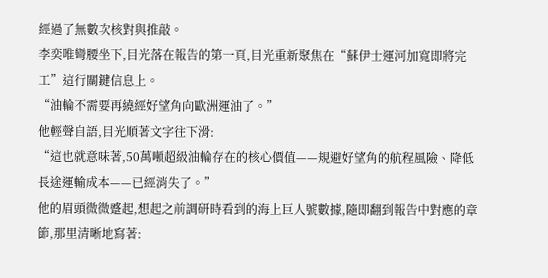經過了無數次核對與推敲。
李奕唯彎腰坐下,目光落在報告的第一頁,目光重新聚焦在“蘇伊士運河加寬即將完工”這行關鍵信息上。
“油輪不需要再繞經好望角向歐洲運油了。”
他輕聲自語,目光順著文字往下滑:
“這也就意味著,50萬噸超級油輪存在的核心價值——規避好望角的航程風險、降低長途運輸成本——已經消失了。”
他的眉頭微微蹙起,想起之前調研時看到的海上巨人號數據,隨即翻到報告中對應的章節,那里清晰地寫著: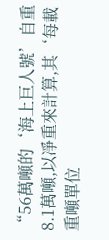“56萬噸的‘海上巨人號’自重8.1萬噸,以凈重來計算,其‘每載重噸單位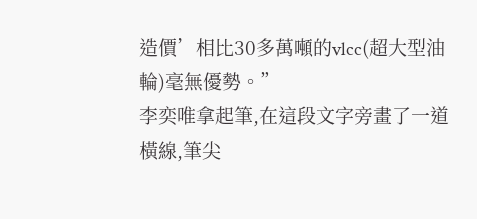造價’相比30多萬噸的vlcc(超大型油輪)毫無優勢。”
李奕唯拿起筆,在這段文字旁畫了一道橫線,筆尖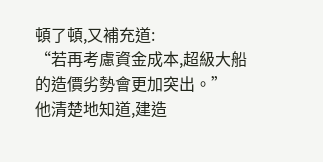頓了頓,又補充道:
“若再考慮資金成本,超級大船的造價劣勢會更加突出。”
他清楚地知道,建造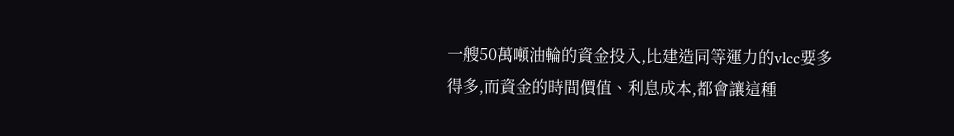一艘50萬噸油輪的資金投入,比建造同等運力的vlcc要多得多,而資金的時間價值、利息成本,都會讓這種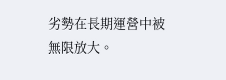劣勢在長期運營中被無限放大。